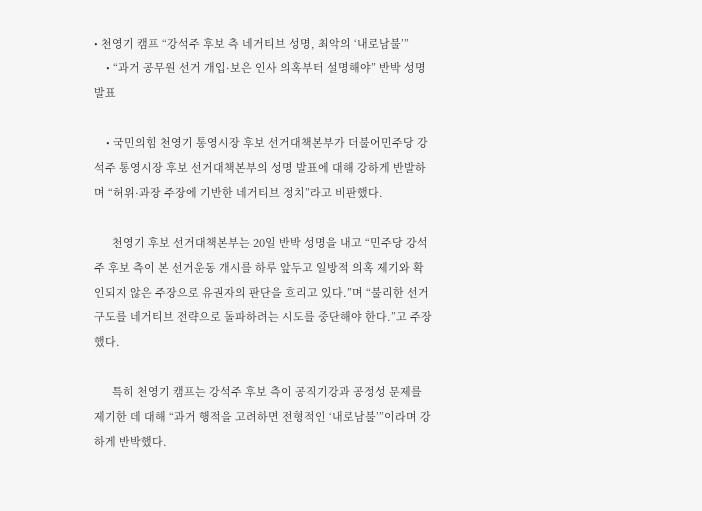• 천영기 캠프 “강석주 후보 측 네거티브 성명, 최악의 ‘내로남불’”
    • “과거 공무원 선거 개입·보은 인사 의혹부터 설명해야” 반박 성명 발표

    • 국민의힘 천영기 통영시장 후보 선거대책본부가 더불어민주당 강석주 통영시장 후보 선거대책본부의 성명 발표에 대해 강하게 반발하며 “허위·과장 주장에 기반한 네거티브 정치”라고 비판했다.

      천영기 후보 선거대책본부는 20일 반박 성명을 내고 “민주당 강석주 후보 측이 본 선거운동 개시를 하루 앞두고 일방적 의혹 제기와 확인되지 않은 주장으로 유권자의 판단을 흐리고 있다.”며 “불리한 선거 구도를 네거티브 전략으로 돌파하려는 시도를 중단해야 한다.”고 주장했다.

      특히 천영기 캠프는 강석주 후보 측이 공직기강과 공정성 문제를 제기한 데 대해 “과거 행적을 고려하면 전형적인 ‘내로남불’”이라며 강하게 반박했다.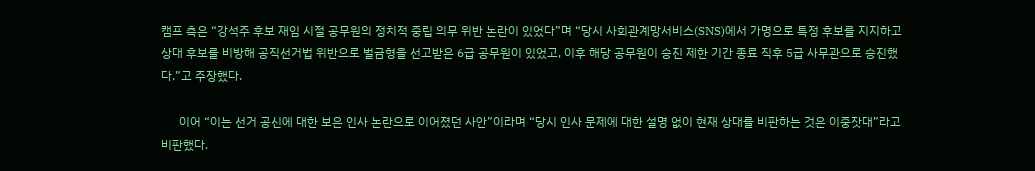캠프 측은 “강석주 후보 재임 시절 공무원의 정치적 중립 의무 위반 논란이 있었다”며 “당시 사회관계망서비스(SNS)에서 가명으로 특정 후보를 지지하고 상대 후보를 비방해 공직선거법 위반으로 벌금형을 선고받은 6급 공무원이 있었고, 이후 해당 공무원이 승진 제한 기간 종료 직후 5급 사무관으로 승진했다.”고 주장했다.

      이어 “이는 선거 공신에 대한 보은 인사 논란으로 이어졌던 사안”이라며 “당시 인사 문제에 대한 설명 없이 현재 상대를 비판하는 것은 이중잣대”라고 비판했다.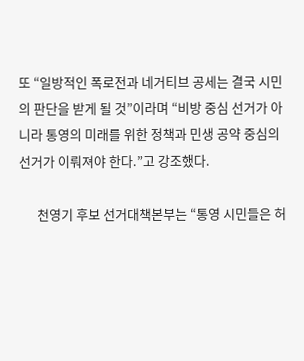또 “일방적인 폭로전과 네거티브 공세는 결국 시민의 판단을 받게 될 것”이라며 “비방 중심 선거가 아니라 통영의 미래를 위한 정책과 민생 공약 중심의 선거가 이뤄져야 한다.”고 강조했다.

      천영기 후보 선거대책본부는 “통영 시민들은 허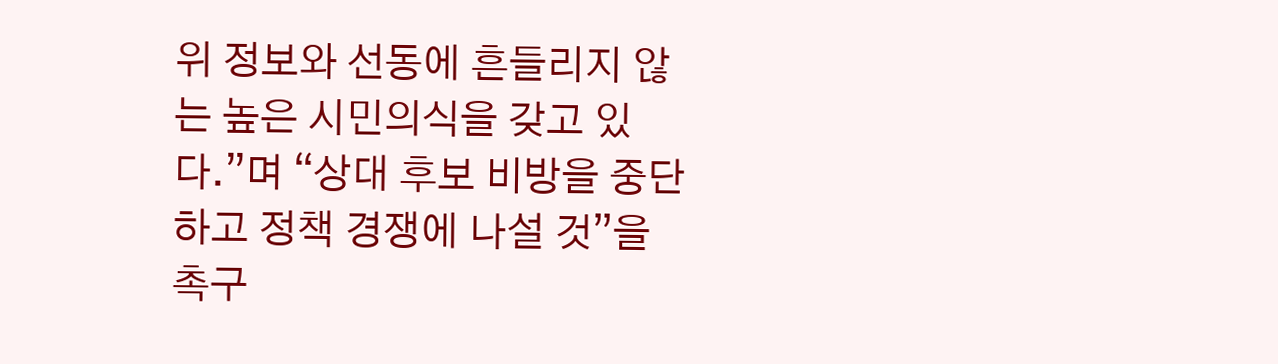위 정보와 선동에 흔들리지 않는 높은 시민의식을 갖고 있다.”며 “상대 후보 비방을 중단하고 정책 경쟁에 나설 것”을 촉구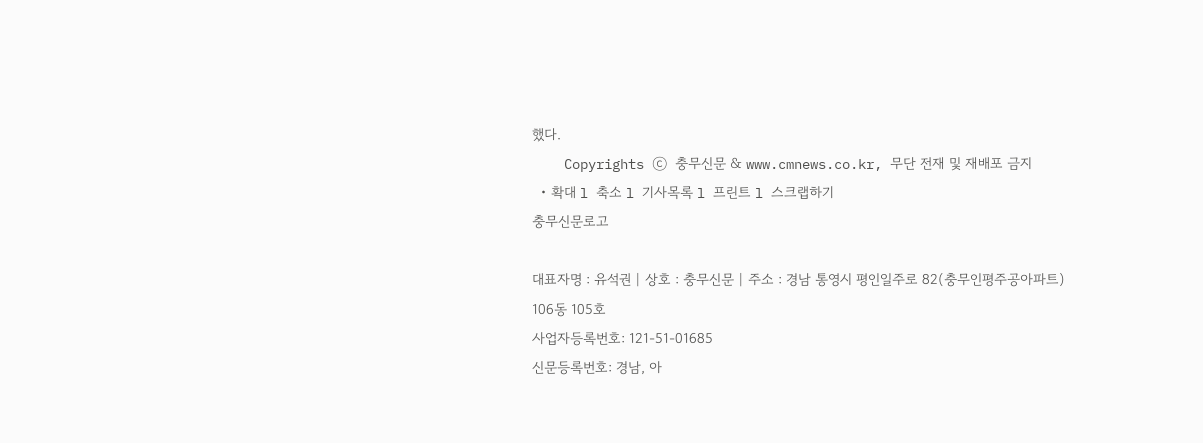했다.
    Copyrights ⓒ 충무신문 & www.cmnews.co.kr, 무단 전재 및 재배포 금지
  • 확대 l 축소 l 기사목록 l 프린트 l 스크랩하기
충무신문로고

대표자명 : 유석권 | 상호 : 충무신문 | 주소 : 경남 통영시 평인일주로 82(충무인평주공아파트) 106동 105호
사업자등록번호: 121-51-01685
신문등록번호: 경남, 아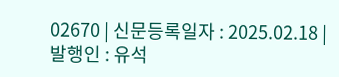02670 | 신문등록일자 : 2025.02.18 | 발행인 : 유석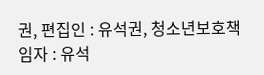권, 편집인 : 유석권, 청소년보호책임자 : 유석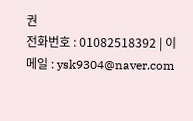권
전화번호 : 01082518392 | 이메일 : ysk9304@naver.com